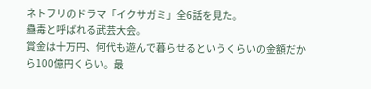ネトフリのドラマ「イクサガミ」全6話を見た。
蠱毒と呼ばれる武芸大会。
賞金は十万円、何代も遊んで暮らせるというくらいの金額だから100億円くらい。最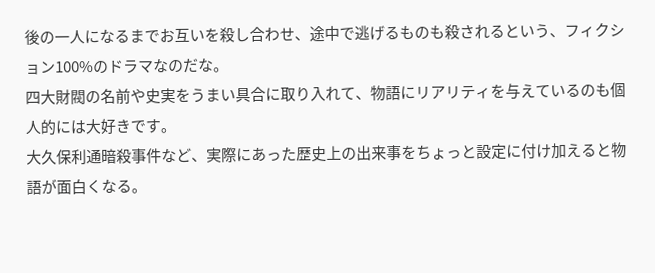後の一人になるまでお互いを殺し合わせ、途中で逃げるものも殺されるという、フィクション100%のドラマなのだな。
四大財閥の名前や史実をうまい具合に取り入れて、物語にリアリティを与えているのも個人的には大好きです。
大久保利通暗殺事件など、実際にあった歴史上の出来事をちょっと設定に付け加えると物語が面白くなる。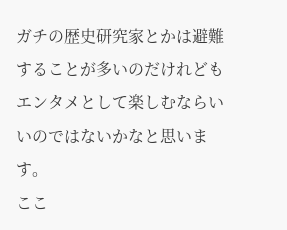ガチの歴史研究家とかは避難することが多いのだけれどもエンタメとして楽しむならいいのではないかなと思います。
ここ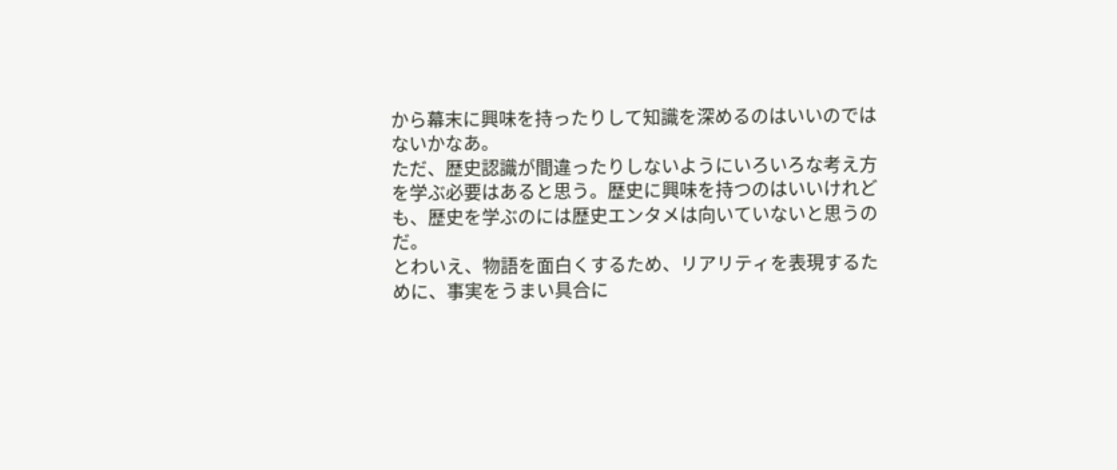から幕末に興味を持ったりして知識を深めるのはいいのではないかなあ。
ただ、歴史認識が間違ったりしないようにいろいろな考え方を学ぶ必要はあると思う。歴史に興味を持つのはいいけれども、歴史を学ぶのには歴史エンタメは向いていないと思うのだ。
とわいえ、物語を面白くするため、リアリティを表現するために、事実をうまい具合に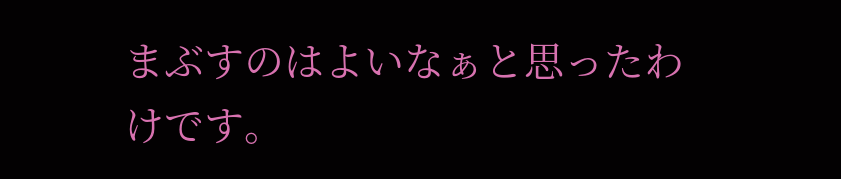まぶすのはよいなぁと思ったわけです。